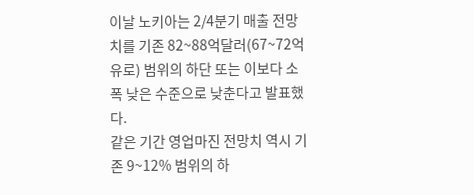이날 노키아는 2/4분기 매출 전망치를 기존 82~88억달러(67~72억유로) 범위의 하단 또는 이보다 소폭 낮은 수준으로 낮춘다고 발표했다.
같은 기간 영업마진 전망치 역시 기존 9~12% 범위의 하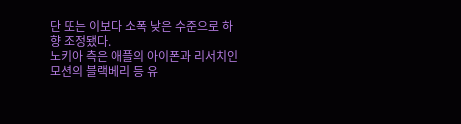단 또는 이보다 소폭 낮은 수준으로 하향 조정됐다.
노키아 측은 애플의 아이폰과 리서치인모션의 블랙베리 등 유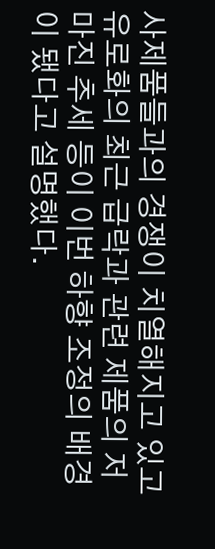사제품들과의 경쟁이 치열해지고 있고 유로화의 최근 급락과 관련 제품의 저마진 추세 등이 이번 하향 조정의 배경이 됐다고 설명했다.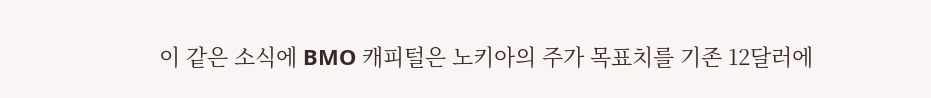이 같은 소식에 BMO 캐피털은 노키아의 주가 목표치를 기존 12달러에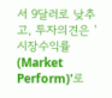서 9달러로 낮추고, 투자의견은 '시장수익률(Market Perform)'로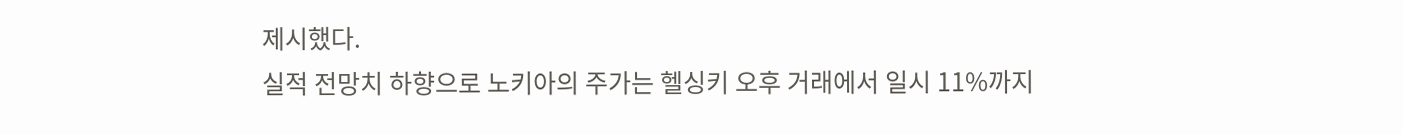제시했다.
실적 전망치 하향으로 노키아의 주가는 헬싱키 오후 거래에서 일시 11%까지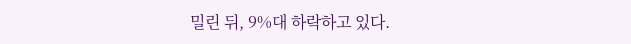밀린 뒤, 9%대 하락하고 있다.